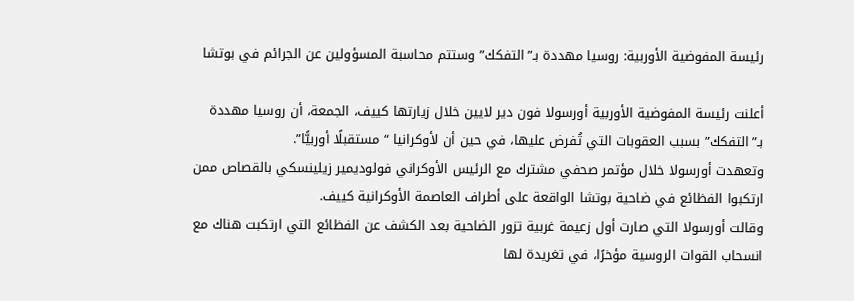رئيسة المفوضية الأوربية: روسيا مهددة بـ”التفكك” وستتم محاسبة المسؤولين عن الجرائم في بوتشا

أعلنت رئيسة المفوضية الأوربية أورسولا فون دير لايين خلال زيارتها كييف، الجمعة، أن روسيا مهددة بـ”التفكك” بسبب العقوبات التي تُفرض عليها، في حين أن لأوكرانيا “مستقبلًا أوربيًّا”.
وتعهدت أورسولا خلال مؤتمر صحفي مشترك مع الرئيس الأوكراني فولوديمير زيلينسكي بالقصاص ممن ارتكبوا الفظائع في ضاحية بوتشا الواقعة على أطراف العاصمة الأوكرانية كييف.
وقالت أورسولا التي صارت أول زعيمة غربية تزور الضاحية بعد الكشف عن الفظائع التي ارتكبت هناك مع انسحاب القوات الروسية مؤخرًا، في تغريدة لها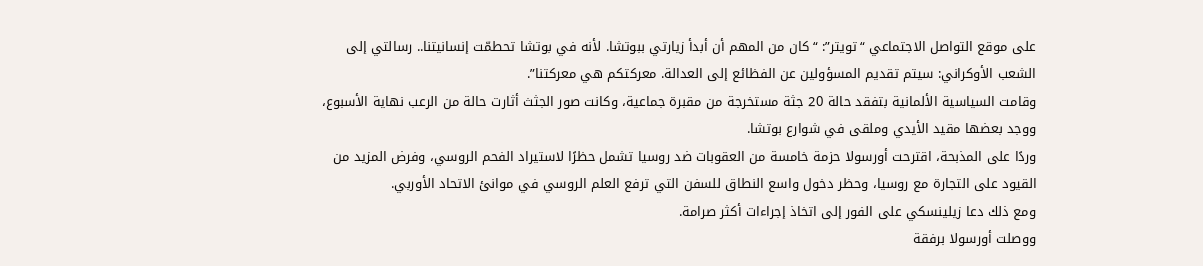على موقع التواصل الاجتماعي “تويتر”: “كان من المهم أن أبدأ زيارتي ببوتشا. لأنه في بوتشا تحطمّت إنسانيتنا.. رسالتي إلى الشعب الأوكراني: سيتم تقديم المسؤولين عن الفظائع إلى العدالة. معركتكم هي معركتنا”.
وقامت السياسية الألمانية بتفقد حالة 20 جثة مستخرجة من مقبرة جماعية، وكانت صور الجثث أثارت حالة من الرعب نهاية الأسبوع، ووجد بعضها مقيد الأيدي وملقى في شوارع بوتشا.
وردًا على المذبحة، اقترحت أورسولا حزمة خامسة من العقوبات ضد روسيا تشمل حظرًا لاستيراد الفحم الروسي، وفرض المزيد من القيود على التجارة مع روسيا، وحظر دخول واسع النطاق للسفن التي ترفع العلم الروسي في موانئ الاتحاد الأوربي.
ومع ذلك دعا زيلينسكي على الفور إلى اتخاذ إجراءات أكثر صرامة.
ووصلت أورسولا برفقة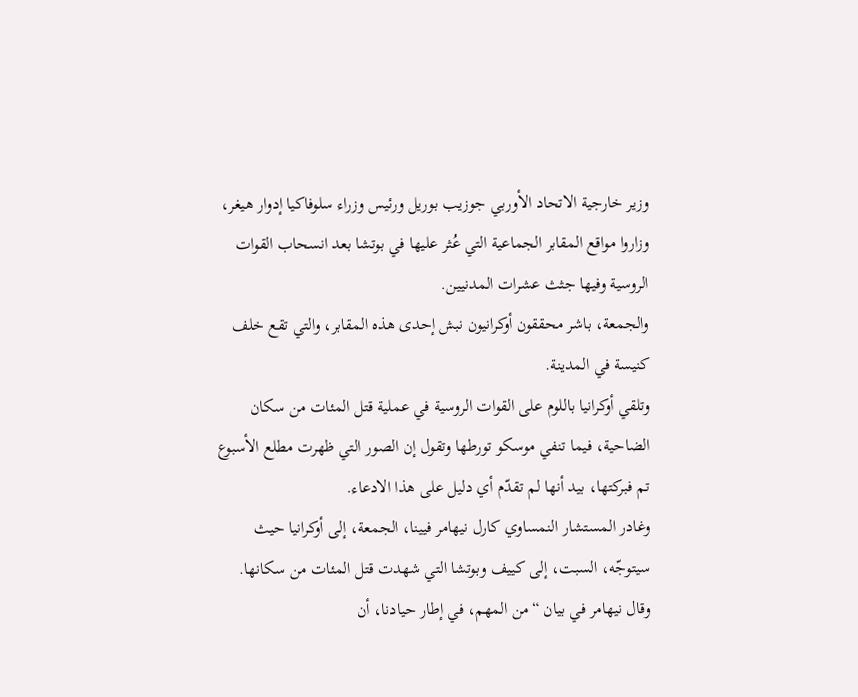وزير خارجية الاتحاد الأوربي جوزيب بوريل ورئيس وزراء سلوفاكيا إدوار هيغر، وزاروا مواقع المقابر الجماعية التي عُثر عليها في بوتشا بعد انسحاب القوات الروسية وفيها جثث عشرات المدنيين.
والجمعة، باشر محققون أوكرانيون نبش إحدى هذه المقابر، والتي تقع خلف كنيسة في المدينة.
وتلقي أوكرانيا باللوم على القوات الروسية في عملية قتل المئات من سكان الضاحية، فيما تنفي موسكو تورطها وتقول إن الصور التي ظهرت مطلع الأسبوع تم فبركتها، بيد أنها لم تقدّم أي دليل على هذا الادعاء.
وغادر المستشار النمساوي كارل نيهامر فيينا، الجمعة، إلى أوكرانيا حيث سيتوجّه، السبت، إلى كييف وبوتشا التي شهدت قتل المئات من سكانها.
وقال نيهامر في بيان “من المهم، في إطار حيادنا، أن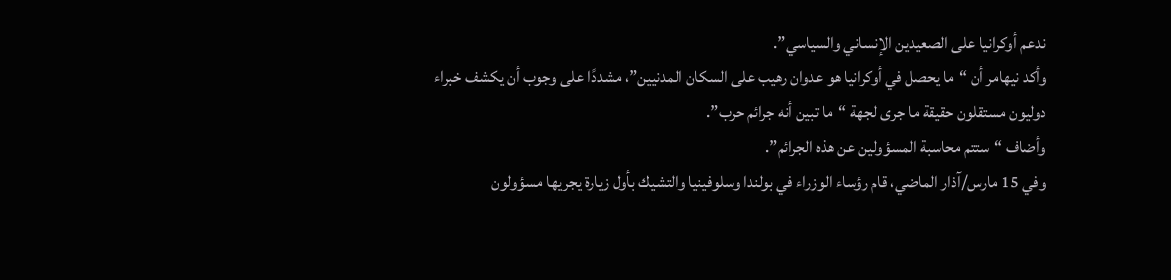ندعم أوكرانيا على الصعيدين الإنساني والسياسي”.
وأكد نيهامر أن “ما يحصل في أوكرانيا هو عدوان رهيب على السكان المدنيين”، مشددًا على وجوب أن يكشف خبراء دوليون مستقلون حقيقة ما جرى لجهة “ما تبين أنه جرائم حرب”.
وأضاف “ستتم محاسبة المسؤولين عن هذه الجرائم”.
وفي 15 مارس/آذار الماضي، قام رؤساء الوزراء في بولندا وسلوفينيا والتشيك بأول زيارة يجريها مسؤولون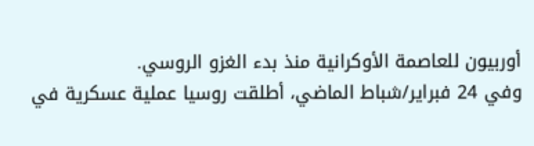أوربيون للعاصمة الأوكرانية منذ بدء الغزو الروسي.
وفي 24 فبراير/شباط الماضي، أطلقت روسيا عملية عسكرية في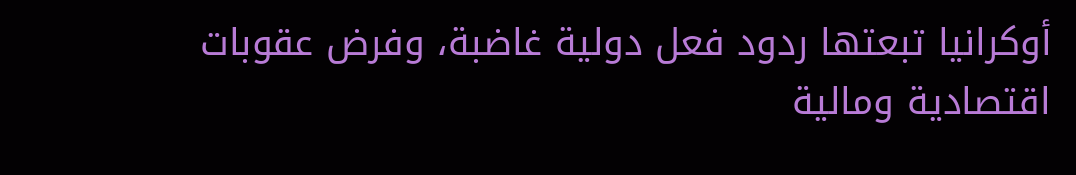أوكرانيا تبعتها ردود فعل دولية غاضبة، وفرض عقوبات اقتصادية ومالية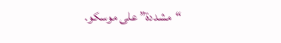“مشددة” على موسكو.